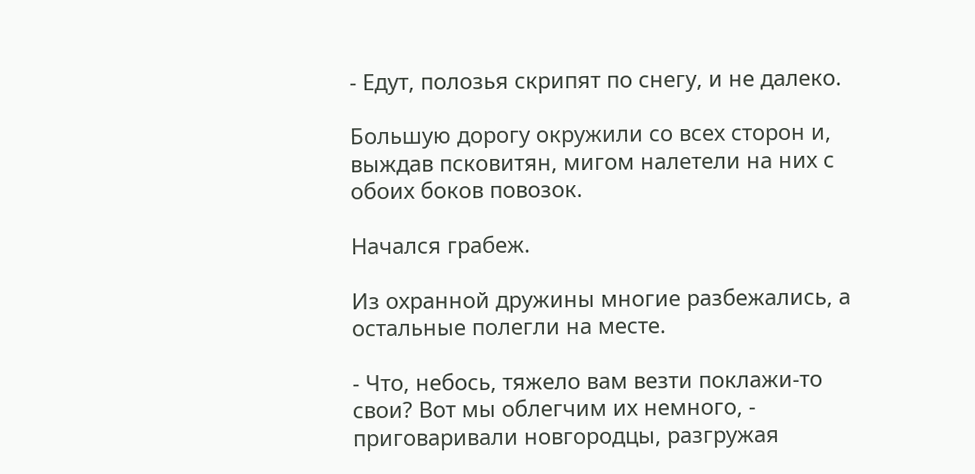- Едут, полозья скрипят по снегу, и не далеко.

Большую дорогу окружили со всех сторон и, выждав псковитян, мигом налетели на них с обоих боков повозок.

Начался грабеж.

Из охранной дружины многие разбежались, а остальные полегли на месте.

- Что, небось, тяжело вам везти поклажи-то свои? Вот мы облегчим их немного, - приговаривали новгородцы, разгружая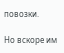повозки.

Но вскоре им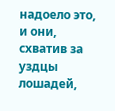надоело это, и они, схватив за уздцы лошадей,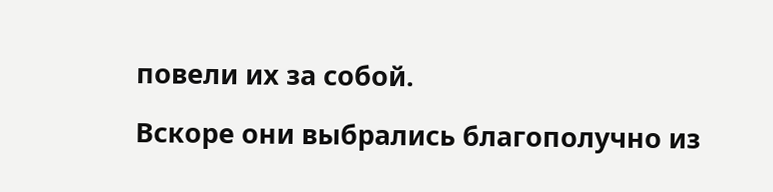повели их за собой.

Вскоре они выбрались благополучно из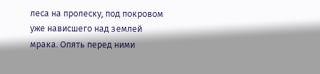леса на пролеску, под покровом уже нависшего над землей мрака. Опять перед ними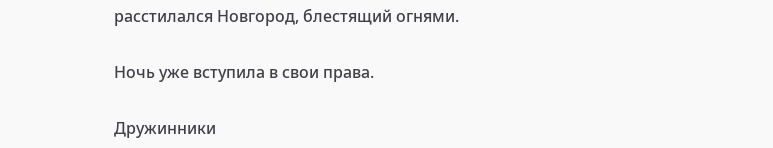расстилался Новгород, блестящий огнями.

Ночь уже вступила в свои права.

Дружинники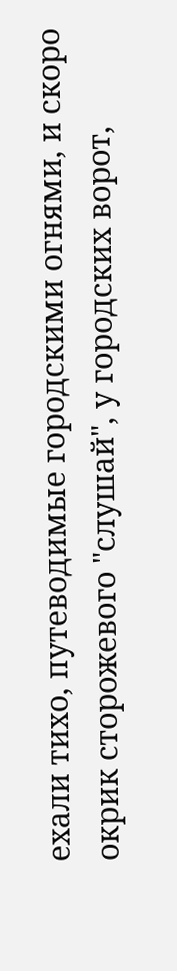ехали тихо, путеводимые городскими огнями, и скоро окрик сторожевого "слушай", у городских ворот,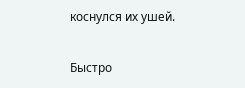коснулся их ушей.

Быстро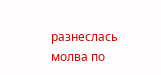разнеслась молва по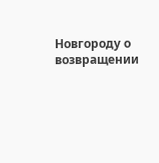Новгороду о возвращении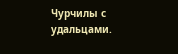Чурчилы с удальцами.